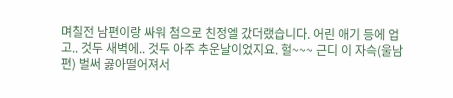며칠전 남편이랑 싸워 첨으로 친정엘 갔더랬습니다. 어린 애기 등에 업고.. 것두 새벽에.. 것두 아주 추운날이었지요. 헐~~~ 근디 이 자슥(울남편) 벌써 곯아떨어져서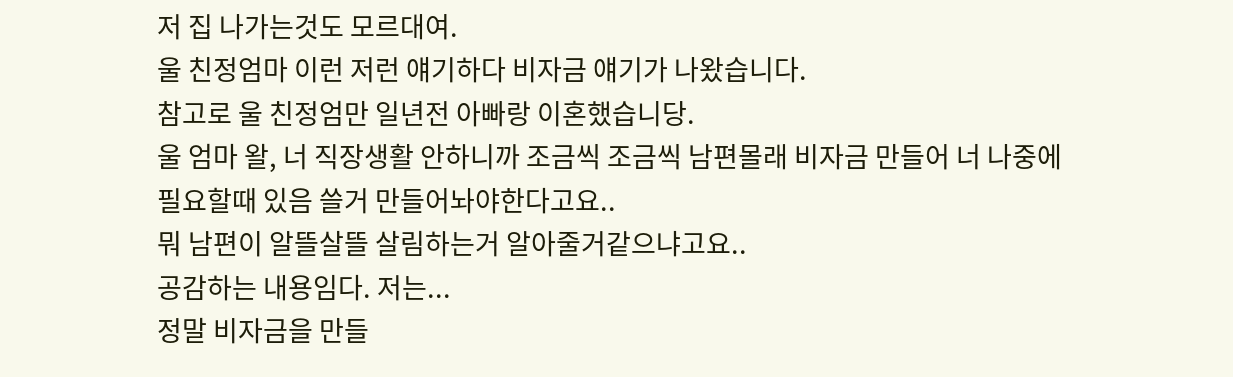저 집 나가는것도 모르대여.
울 친정엄마 이런 저런 얘기하다 비자금 얘기가 나왔습니다.
참고로 울 친정엄만 일년전 아빠랑 이혼했습니당.
울 엄마 왈, 너 직장생활 안하니까 조금씩 조금씩 남편몰래 비자금 만들어 너 나중에 필요할때 있음 쓸거 만들어놔야한다고요..
뭐 남편이 알뜰살뜰 살림하는거 알아줄거같으냐고요..
공감하는 내용임다. 저는...
정말 비자금을 만들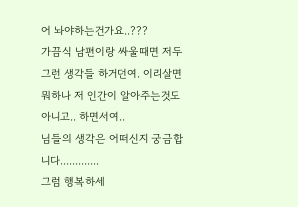어 놔야하는건가요..???
가끔식 남편이랑 싸울때면 저두 그런 생각들 하거던여. 이리살면 뭐하나 저 인간이 알아주는것도 아니고.. 하면서여..
님들의 생각은 어떠신지 궁금합니다.............
그럼 행복하세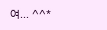여... ^^*